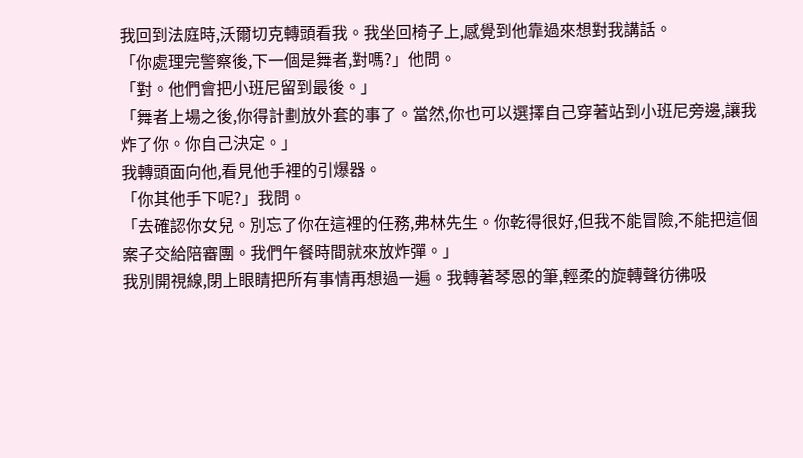我回到法庭時,沃爾切克轉頭看我。我坐回椅子上,感覺到他靠過來想對我講話。
「你處理完警察後,下一個是舞者,對嗎?」他問。
「對。他們會把小班尼留到最後。」
「舞者上場之後,你得計劃放外套的事了。當然,你也可以選擇自己穿著站到小班尼旁邊,讓我炸了你。你自己決定。」
我轉頭面向他,看見他手裡的引爆器。
「你其他手下呢?」我問。
「去確認你女兒。別忘了你在這裡的任務,弗林先生。你乾得很好,但我不能冒險,不能把這個案子交給陪審團。我們午餐時間就來放炸彈。」
我別開視線,閉上眼睛把所有事情再想過一遍。我轉著琴恩的筆,輕柔的旋轉聲彷彿吸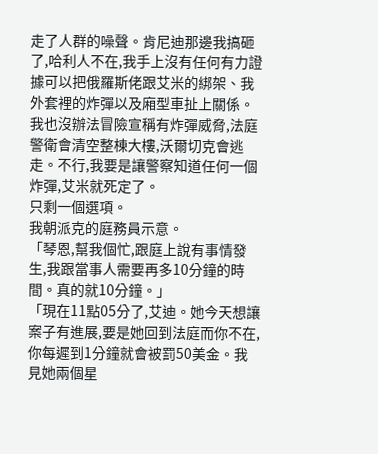走了人群的噪聲。肯尼迪那邊我搞砸了,哈利人不在,我手上沒有任何有力證據可以把俄羅斯佬跟艾米的綁架、我外套裡的炸彈以及廂型車扯上關係。我也沒辦法冒險宣稱有炸彈威脅,法庭警衛會清空整棟大樓,沃爾切克會逃走。不行,我要是讓警察知道任何一個炸彈,艾米就死定了。
只剩一個選項。
我朝派克的庭務員示意。
「琴恩,幫我個忙,跟庭上說有事情發生,我跟當事人需要再多10分鐘的時間。真的就10分鐘。」
「現在11點05分了,艾迪。她今天想讓案子有進展,要是她回到法庭而你不在,你每遲到1分鐘就會被罰50美金。我見她兩個星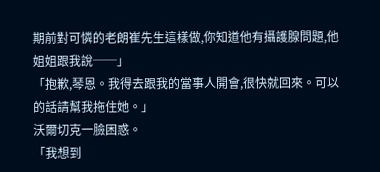期前對可憐的老朗崔先生這樣做,你知道他有攝護腺問題,他姐姐跟我說──」
「抱歉,琴恩。我得去跟我的當事人開會,很快就回來。可以的話請幫我拖住她。」
沃爾切克一臉困惑。
「我想到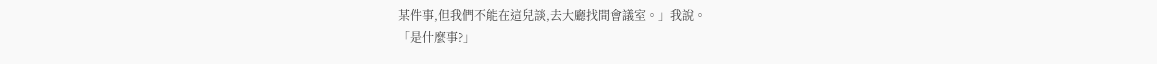某件事,但我們不能在這兒談,去大廳找間會議室。」我說。
「是什麼事?」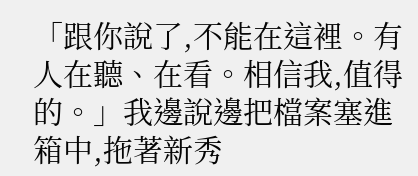「跟你說了,不能在這裡。有人在聽、在看。相信我,值得的。」我邊說邊把檔案塞進箱中,拖著新秀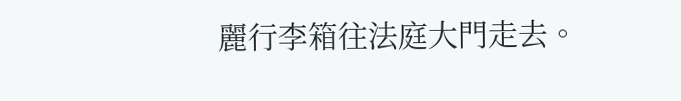麗行李箱往法庭大門走去。